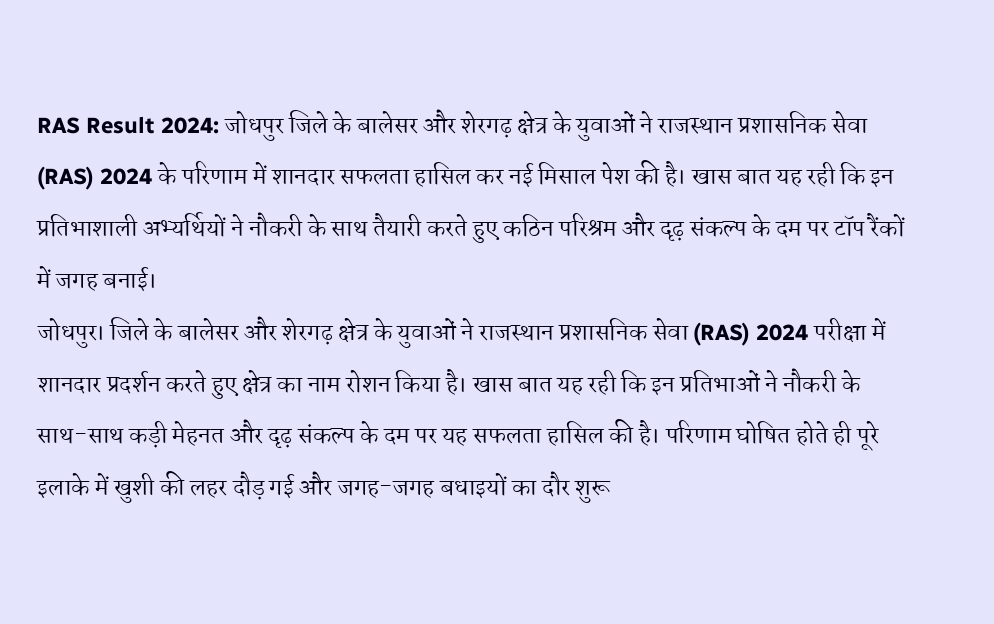RAS Result 2024: जोधपुर जिले के बालेसर और शेरगढ़ क्षेत्र के युवाओं ने राजस्थान प्रशासनिक सेवा (RAS) 2024 के परिणाम में शानदार सफलता हासिल कर नई मिसाल पेश की है। खास बात यह रही कि इन प्रतिभाशाली अभ्यर्थियों ने नौकरी के साथ तैयारी करते हुए कठिन परिश्रम और दृढ़ संकल्प के दम पर टॉप रैंकों में जगह बनाई।
जोधपुर। जिले के बालेसर और शेरगढ़ क्षेत्र के युवाओं ने राजस्थान प्रशासनिक सेवा (RAS) 2024 परीक्षा में शानदार प्रदर्शन करते हुए क्षेत्र का नाम रोशन किया है। खास बात यह रही कि इन प्रतिभाओं ने नौकरी के साथ-साथ कड़ी मेहनत और दृढ़ संकल्प के दम पर यह सफलता हासिल की है। परिणाम घोषित होते ही पूरे इलाके में खुशी की लहर दौड़ गई और जगह-जगह बधाइयों का दौर शुरू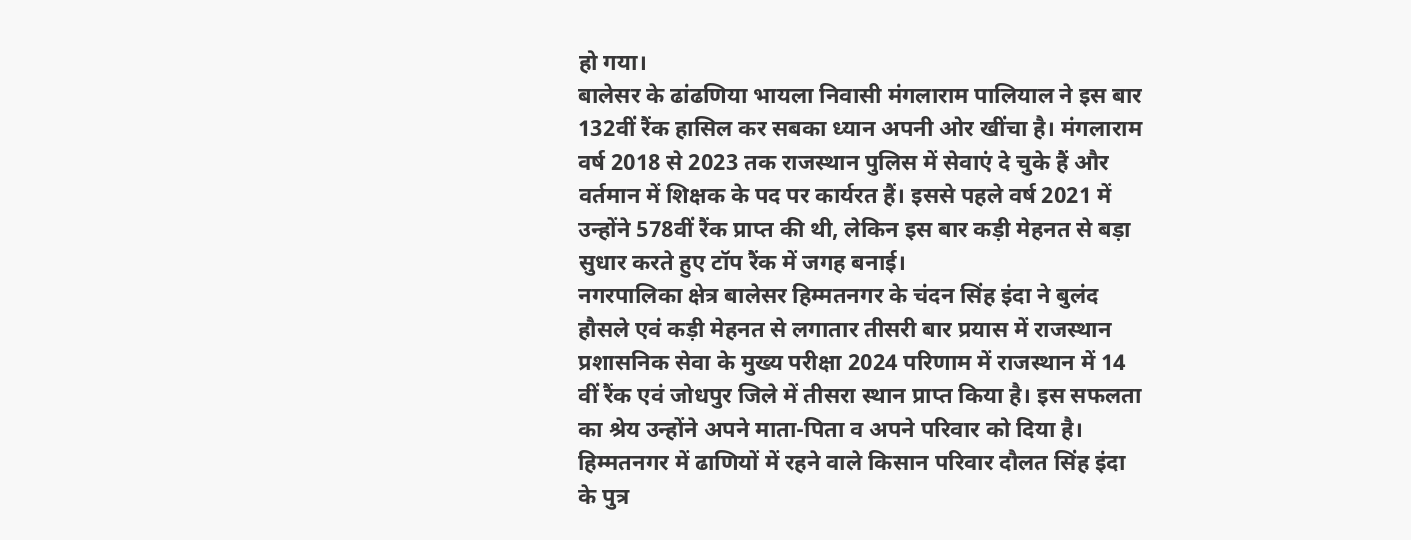हो गया।
बालेसर के ढांढणिया भायला निवासी मंगलाराम पालियाल ने इस बार 132वीं रैंक हासिल कर सबका ध्यान अपनी ओर खींचा है। मंगलाराम वर्ष 2018 से 2023 तक राजस्थान पुलिस में सेवाएं दे चुके हैं और वर्तमान में शिक्षक के पद पर कार्यरत हैं। इससे पहले वर्ष 2021 में उन्होंने 578वीं रैंक प्राप्त की थी, लेकिन इस बार कड़ी मेहनत से बड़ा सुधार करते हुए टॉप रैंक में जगह बनाई।
नगरपालिका क्षेत्र बालेसर हिम्मतनगर के चंदन सिंह इंदा ने बुलंद हौसले एवं कड़ी मेहनत से लगातार तीसरी बार प्रयास में राजस्थान प्रशासनिक सेवा के मुख्य परीक्षा 2024 परिणाम में राजस्थान में 14 वीं रैंक एवं जोधपुर जिले में तीसरा स्थान प्राप्त किया है। इस सफलता का श्रेय उन्होंने अपने माता-पिता व अपने परिवार को दिया है।
हिम्मतनगर में ढाणियों में रहने वाले किसान परिवार दौलत सिंह इंदा के पुत्र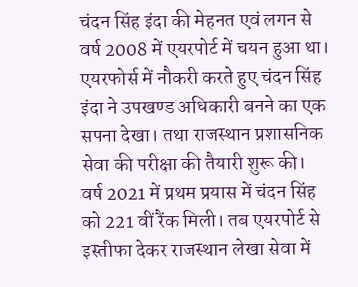चंदन सिंह इंदा की मेहनत एवं लगन से वर्ष 2008 में एयरपोर्ट में चयन हुआ था। एयरफोर्स में नौकरी करते हुए चंदन सिंह इंदा ने उपखण्ड अधिकारी बनने का एक सपना देखा। तथा राजस्थान प्रशासनिक सेवा की परीक्षा की तैयारी शुरू की।
वर्ष 2021 में प्रथम प्रयास में चंदन सिंह को 221 वीं रैंक मिली। तब एयरपोर्ट से इस्तीफा देकर राजस्थान लेखा सेवा में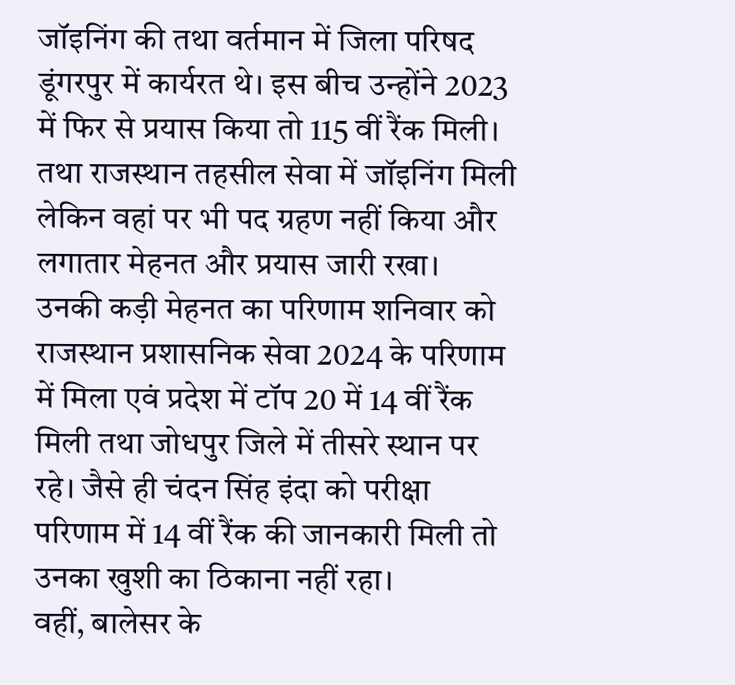जॉइनिंग की तथा वर्तमान में जिला परिषद डूंगरपुर में कार्यरत थे। इस बीच उन्होंने 2023 में फिर से प्रयास किया तो 115 वीं रैंक मिली। तथा राजस्थान तहसील सेवा में जॉइनिंग मिली लेकिन वहां पर भी पद ग्रहण नहीं किया और लगातार मेहनत और प्रयास जारी रखा।
उनकी कड़ी मेहनत का परिणाम शनिवार को राजस्थान प्रशासनिक सेवा 2024 के परिणाम में मिला एवं प्रदेश में टॉप 20 में 14 वीं रैंक मिली तथा जोधपुर जिले में तीसरे स्थान पर रहे। जैसे ही चंदन सिंह इंदा को परीक्षा परिणाम में 14 वीं रैंक की जानकारी मिली तो उनका खुशी का ठिकाना नहीं रहा।
वहीं, बालेसर के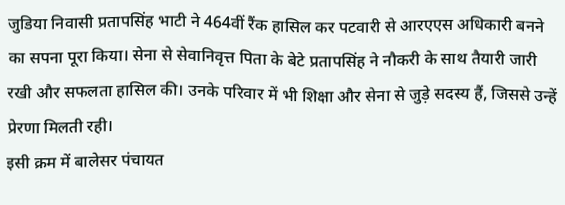जुडिया निवासी प्रतापसिंह भाटी ने 464वीं रैंक हासिल कर पटवारी से आरएएस अधिकारी बनने का सपना पूरा किया। सेना से सेवानिवृत्त पिता के बेटे प्रतापसिंह ने नौकरी के साथ तैयारी जारी रखी और सफलता हासिल की। उनके परिवार में भी शिक्षा और सेना से जुड़े सदस्य हैं, जिससे उन्हें प्रेरणा मिलती रही।
इसी क्रम में बालेसर पंचायत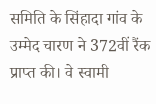समिति के सिंहादा गांव के उम्मेद चारण ने 372वीं रैंक प्राप्त की। वे स्वामी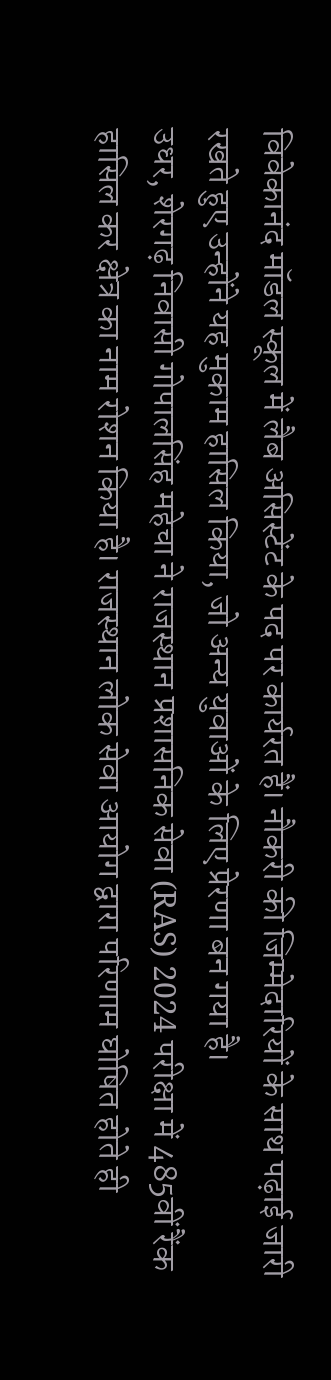विवेकानंद मॉडल स्कूल में लैब असिस्टेंट के पद पर कार्यरत हैं। नौकरी की जिम्मेदारियों के साथ पढ़ाई जारी रखते हुए उन्होंने यह मुकाम हासिल किया, जो अन्य युवाओं के लिए प्रेरणा बन गया है।
उधर, शेरगढ़ निवासी गोपालसिंह महेचा ने राजस्थान प्रशासनिक सेवा (RAS) 2024 परीक्षा में 485वीं रैंक हासिल कर क्षेत्र का नाम रोशन किया है। राजस्थान लोक सेवा आयोग द्वारा परिणाम घोषित होते ही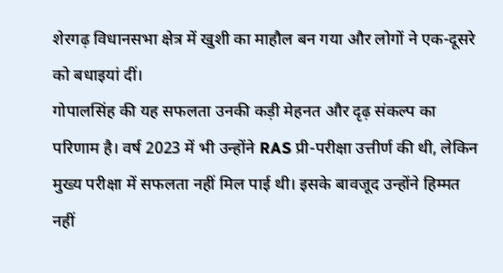शेरगढ़ विधानसभा क्षेत्र में खुशी का माहौल बन गया और लोगों ने एक-दूसरे को बधाइयां दीं।
गोपालसिंह की यह सफलता उनकी कड़ी मेहनत और दृढ़ संकल्प का परिणाम है। वर्ष 2023 में भी उन्होंने RAS प्री-परीक्षा उत्तीर्ण की थी, लेकिन मुख्य परीक्षा में सफलता नहीं मिल पाई थी। इसके बावजूद उन्होंने हिम्मत नहीं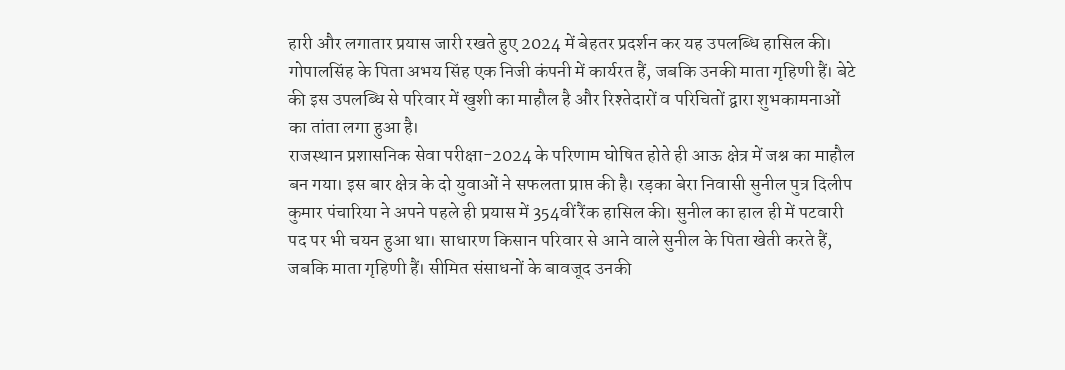हारी और लगातार प्रयास जारी रखते हुए 2024 में बेहतर प्रदर्शन कर यह उपलब्धि हासिल की।
गोपालसिंह के पिता अभय सिंह एक निजी कंपनी में कार्यरत हैं, जबकि उनकी माता गृहिणी हैं। बेटे की इस उपलब्धि से परिवार में खुशी का माहौल है और रिश्तेदारों व परिचितों द्वारा शुभकामनाओं का तांता लगा हुआ है।
राजस्थान प्रशासनिक सेवा परीक्षा-2024 के परिणाम घोषित होते ही आऊ क्षेत्र में जश्न का माहौल बन गया। इस बार क्षेत्र के दो युवाओं ने सफलता प्राप्त की है। रड़का बेरा निवासी सुनील पुत्र दिलीप कुमार पंचारिया ने अपने पहले ही प्रयास में 354वीं रैंक हासिल की। सुनील का हाल ही में पटवारी पद पर भी चयन हुआ था। साधारण किसान परिवार से आने वाले सुनील के पिता खेती करते हैं, जबकि माता गृहिणी हैं। सीमित संसाधनों के बावजूद उनकी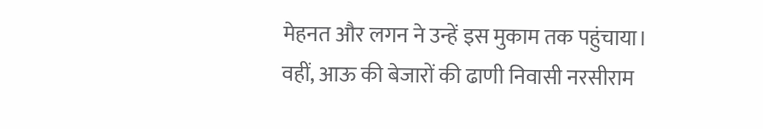मेहनत और लगन ने उन्हें इस मुकाम तक पहुंचाया।
वहीं, आऊ की बेजारों की ढाणी निवासी नरसीराम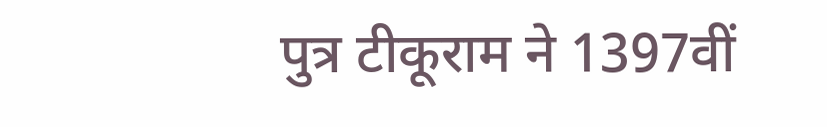पुत्र टीकूराम ने 1397वीं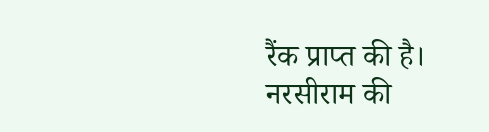रैंक प्राप्त की है। नरसीराम की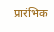प्रारंभिक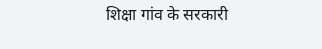शिक्षा गांव के सरकारी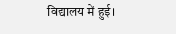विद्यालय में हुई।